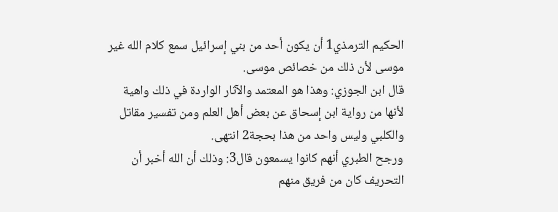الحكيم الترمذي1 أن يكون أحد من بني إسرائيل سمع كلام الله غير موسى لأن ذلك من خصائص موسى.
قال ابن الجوزي: وهذا هو المعتمد والآثار الواردة في ذلك واهية لأنها من رواية ابن إسحاق عن بعض أهل العلم ومن تفسير مقاتل والكلبي وليس واحد من هذا بحجة2 انتهى.
ورجح الطبري أنهم كانوا يسمعون قال3: وذلك أن الله أخبر أن التحريف كان من فريق منهم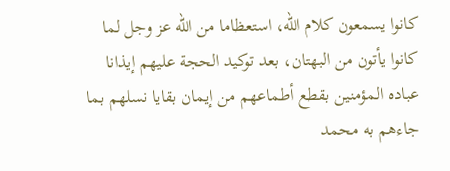كانوا يسمعون كلام الله، استعظاما من الله عز وجل لما كانوا يأتون من البهتان، بعد توكيد الحجة عليهم إيذانا عباده المؤمنين بقطع أطماعهم من إيمان بقايا نسلهم بما جاءهم به محمد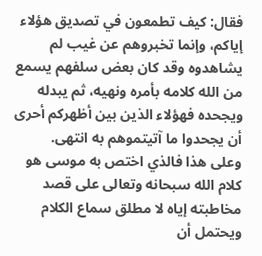فقال: كيف تطمعون في تصديق هؤلاء إياكم، وإنما تخبروهم عن غيب لم يشاهدوه وقد كان بعض سلفهم يسمع من الله كلامه بأمره ونهيه، ثم يبدله ويجحده فهؤلاء الذين بين أظهركم أحرى أن يجحدوا ما آتيتموهم به انتهى.
وعلى هذا فالذي اختص به موسى هو كلام الله سبحانه وتعالى على قصد مخاطبته إياه لا مطلق سماع الكلام ويحتمل أن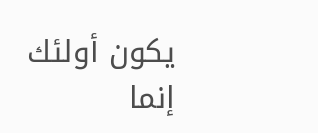يكون أولئك إنما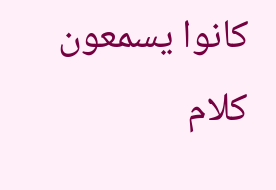كانوا يسمعون كلام